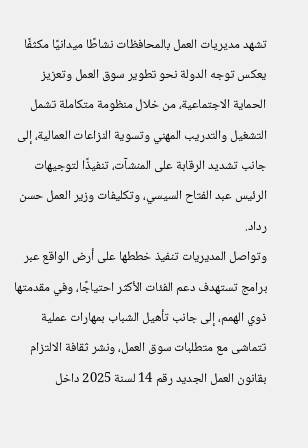تشهد مديريات العمل بالمحافظات نشاطًا ميدانيًا مكثفًا يعكس توجه الدولة نحو تطوير سوق العمل وتعزيز الحماية الاجتماعية، من خلال منظومة متكاملة تشمل التشغيل والتدريب المهني وتسوية النزاعات العمالية، إلى جانب تشديد الرقابة على المنشآت، تنفيذًا لتوجيهات الرئيس عبد الفتاح السيسي، وتكليفات وزير العمل حسن رداد.
وتواصل المديريات تنفيذ خططها على أرض الواقع عبر برامج تستهدف دعم الفئات الأكثر احتياجًا، وفي مقدمتها ذوي الهمم، إلى جانب تأهيل الشباب بمهارات عملية تتماشى مع متطلبات سوق العمل، ونشر ثقافة الالتزام بقانون العمل الجديد رقم 14 لسنة 2025 داخل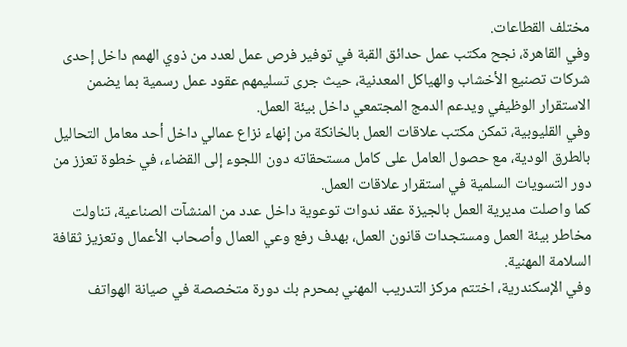مختلف القطاعات.
وفي القاهرة، نجح مكتب عمل حدائق القبة في توفير فرص عمل لعدد من ذوي الهمم داخل إحدى شركات تصنيع الأخشاب والهياكل المعدنية، حيث جرى تسليمهم عقود عمل رسمية بما يضمن الاستقرار الوظيفي ويدعم الدمج المجتمعي داخل بيئة العمل.
وفي القليوبية، تمكن مكتب علاقات العمل بالخانكة من إنهاء نزاع عمالي داخل أحد معامل التحاليل بالطرق الودية، مع حصول العامل على كامل مستحقاته دون اللجوء إلى القضاء، في خطوة تعزز من دور التسويات السلمية في استقرار علاقات العمل.
كما واصلت مديرية العمل بالجيزة عقد ندوات توعوية داخل عدد من المنشآت الصناعية، تناولت مخاطر بيئة العمل ومستجدات قانون العمل، بهدف رفع وعي العمال وأصحاب الأعمال وتعزيز ثقافة السلامة المهنية.
وفي الإسكندرية، اختتم مركز التدريب المهني بمحرم بك دورة متخصصة في صيانة الهواتف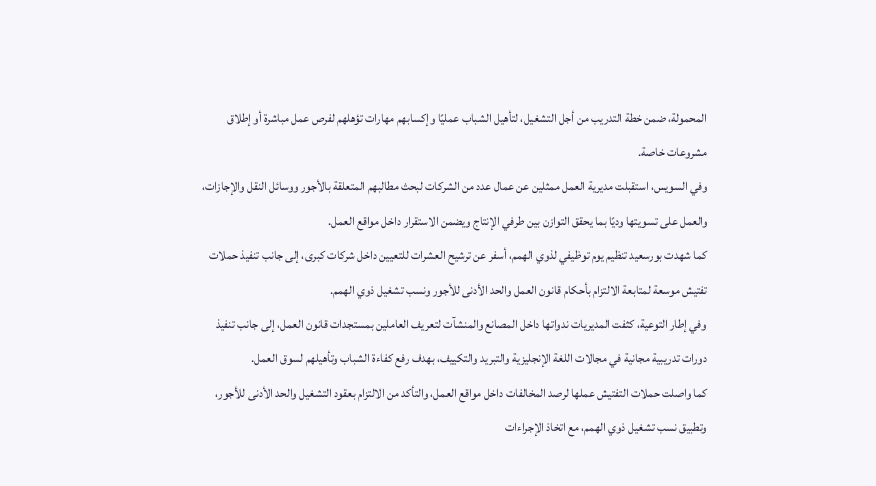المحمولة، ضمن خطة التدريب من أجل التشغيل، لتأهيل الشباب عمليًا وإكسابهم مهارات تؤهلهم لفرص عمل مباشرة أو إطلاق مشروعات خاصة.
وفي السويس، استقبلت مديرية العمل ممثلين عن عمال عدد من الشركات لبحث مطالبهم المتعلقة بالأجور ووسائل النقل والإجازات، والعمل على تسويتها وديًا بما يحقق التوازن بين طرفي الإنتاج ويضمن الاستقرار داخل مواقع العمل.
كما شهدت بورسعيد تنظيم يوم توظيفي لذوي الهمم، أسفر عن ترشيح العشرات للتعيين داخل شركات كبرى، إلى جانب تنفيذ حملات تفتيش موسعة لمتابعة الالتزام بأحكام قانون العمل والحد الأدنى للأجور ونسب تشغيل ذوي الهمم.
وفي إطار التوعية، كثفت المديريات ندواتها داخل المصانع والمنشآت لتعريف العاملين بمستجدات قانون العمل، إلى جانب تنفيذ دورات تدريبية مجانية في مجالات اللغة الإنجليزية والتبريد والتكييف، بهدف رفع كفاءة الشباب وتأهيلهم لسوق العمل.
كما واصلت حملات التفتيش عملها لرصد المخالفات داخل مواقع العمل، والتأكد من الالتزام بعقود التشغيل والحد الأدنى للأجور، وتطبيق نسب تشغيل ذوي الهمم، مع اتخاذ الإجراءات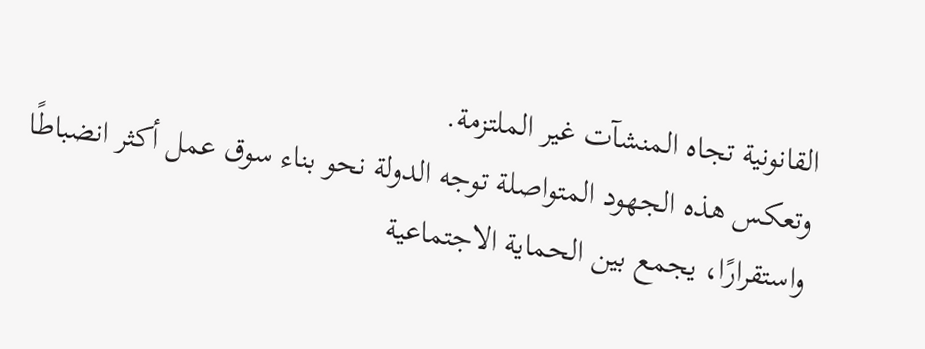القانونية تجاه المنشآت غير الملتزمة.
وتعكس هذه الجهود المتواصلة توجه الدولة نحو بناء سوق عمل أكثر انضباطًا واستقرارًا، يجمع بين الحماية الاجتماعية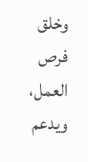وخلق فرص العمل، ويدعم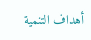أهداف التنمية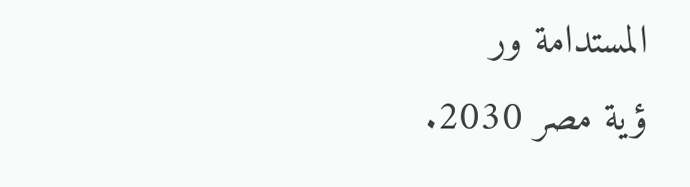المستدامة ور
ؤية مصر 2030.